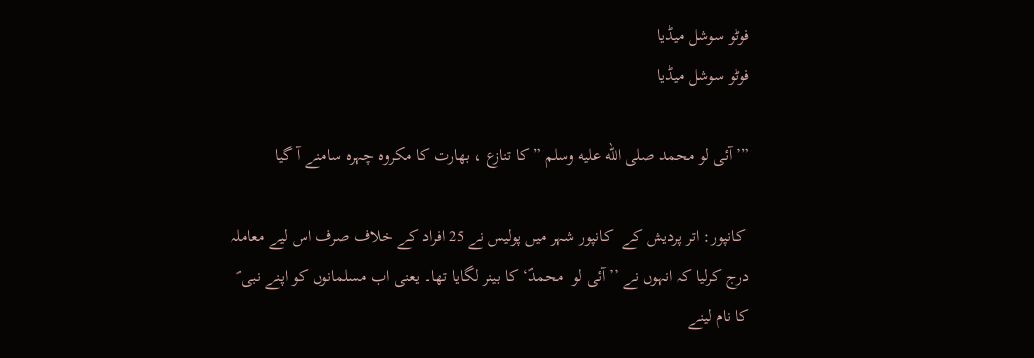فوٹو سوشل میڈیا
فوٹو سوشل میڈیا

”’ آئی لو محمد صلى الله عليه وسلم ”کا تنازع ، بھارت کا مکروہ چہرہ سامنے آ گیا

 کانپور: اتر پردیش کے  کانپور شہر میں پولیس نے 25 افراد کے خلاف صرف اس لیے معاملہ درج کرلیا کہ انہوں نے ’’ آئی لو  محمدؐ‘ کا بینر لگایا تھا۔ یعنی اب مسلمانوں کو اپنے نبی ؐ کا نام لینے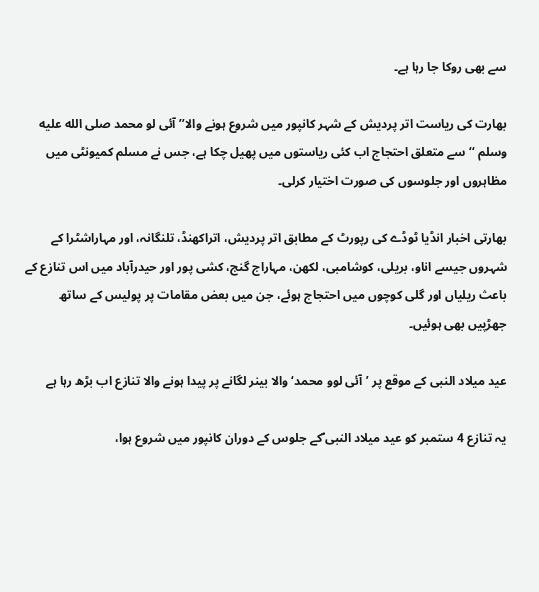سے بھی روکا جا رہا ہے۔

بھارت کی ریاست اتر پردیش کے شہر کانپور میں شروع ہونے والا’’ آئی لو محمد صلى الله عليه وسلم ‘‘ سے متعلق احتجاج اب کئی ریاستوں میں پھیل چکا ہے، جس نے مسلم کمیونٹی میں مظاہروں اور جلوسوں کی صورت اختیار کرلی۔

بھارتی اخبار انڈیا ٹوڈے کی رپورٹ کے مطابق اتر پردیش، اتراکھنڈ، تلنگانہ، اور مہاراشٹرا کے شہروں جیسے اناو، بریلی، کوشامبی، لکھن، مہاراج گنج، کشی پور اور حیدرآباد میں اس تنازع کے باعث ریلیاں اور گلی کوچوں میں احتجاج ہوئے، جن میں بعض مقامات پر پولیس کے ساتھ جھڑپیں بھی ہوئیں۔

عید میلاد النبی کے موقع پر ’آئی لوو محمد‘ والا بینر لگانے پر پیدا ہونے والا تنازع اب بڑھ رہا ہے

یہ تنازع 4 ستمبر کو عید میلاد النبی ؐکے جلوس کے دوران کانپور میں شروع ہوا،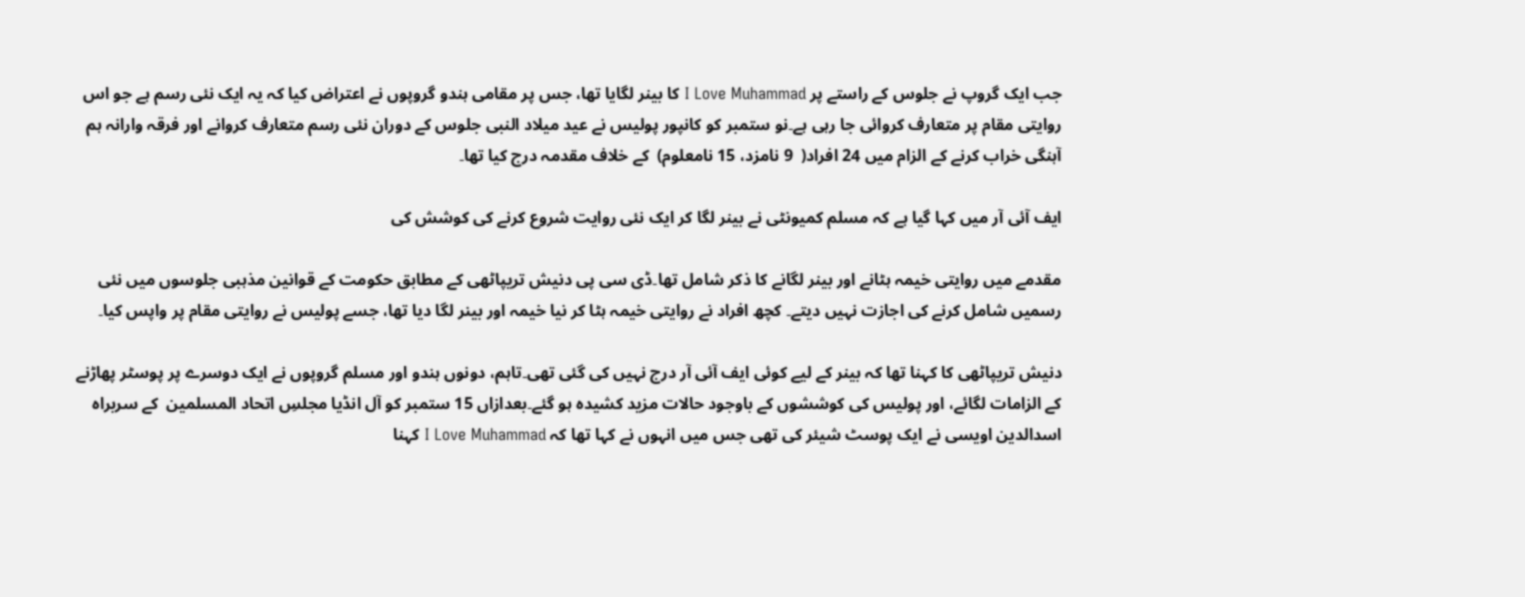جب ایک گروپ نے جلوس کے راستے پر I Love Muhammad کا بینر لگایا تھا، جس پر مقامی ہندو گروپوں نے اعتراض کیا کہ یہ ایک نئی رسم ہے جو اس روایتی مقام پر متعارف کروائی جا رہی ہے۔نو ستمبر کو کانپور پولیس نے عید میلاد النبی جلوس کے دوران نئی رسم متعارف کروانے اور فرقہ وارانہ ہم آہنگی خراب کرنے کے الزام میں 24 افراد(  9 نامزد، 15 نامعلوم)  کے خلاف مقدمہ درج کیا تھا۔

ایف آئی آر میں کہا گیا ہے کہ مسلم کمیونٹی نے بینر لگا کر ایک نئی روایت شروع کرنے کی کوشش کی

مقدمے میں روایتی خیمہ ہٹانے اور بینر لگانے کا ذکر شامل تھا۔ڈی سی پی دنیش تریپاٹھی کے مطابق حکومت کے قوانین مذہبی جلوسوں میں نئی رسمیں شامل کرنے کی اجازت نہیں دیتے۔ کچھ افراد نے روایتی خیمہ ہٹا کر نیا خیمہ اور بینر لگا دیا تھا، جسے پولیس نے روایتی مقام پر واپس کیا۔

دنیش تریپاٹھی کا کہنا تھا کہ بینر کے لیے کوئی ایف آئی آر درج نہیں کی گئی تھی۔تاہم، دونوں ہندو اور مسلم گروپوں نے ایک دوسرے پر پوسٹر پھاڑنے کے الزامات لگائے، اور پولیس کی کوششوں کے باوجود حالات مزید کشیدہ ہو گئے۔بعدازاں 15 ستمبر کو آل انڈیا مجلسِ اتحاد المسلمین  کے سربراہ اسدالدین اویسی نے ایک پوسٹ شیئر کی تھی جس میں انہوں نے کہا تھا کہ I Love Muhammad کہنا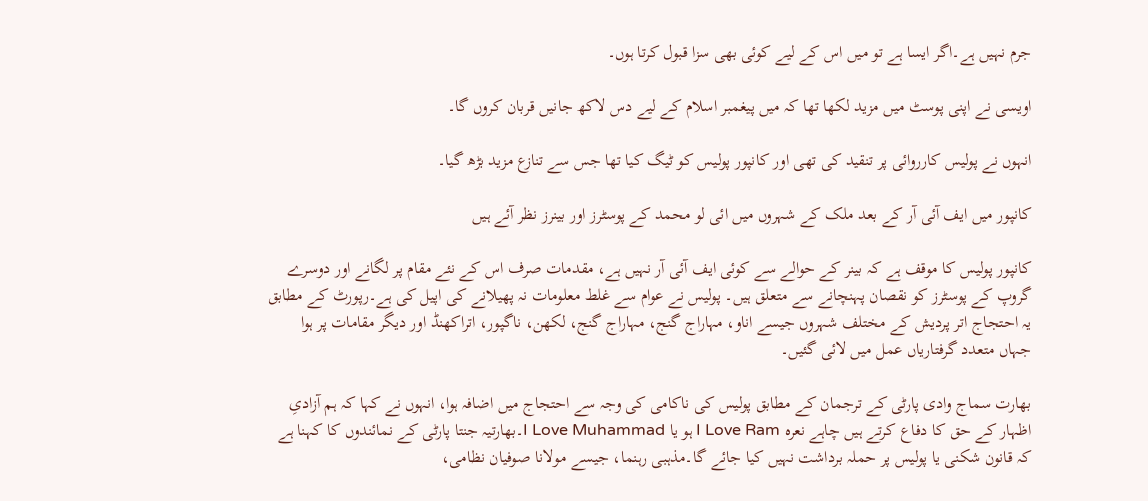جرم نہیں ہے۔اگر ایسا ہے تو میں اس کے لیے کوئی بھی سزا قبول کرتا ہوں۔

اویسی نے اپنی پوسٹ میں مزید لکھا تھا کہ میں پیغمبر اسلام کے لیے دس لاکھ جانیں قربان کروں گا۔

انہوں نے پولیس کارروائی پر تنقید کی تھی اور کانپور پولیس کو ٹیگ کیا تھا جس سے تنازع مزید بڑھ گیا۔

کانپور میں ایف آئی آر کے بعد ملک کے شہروں میں ائی لو محمد کے پوسٹرز اور بینرز نظر آئے ہیں

کانپور پولیس کا موقف ہے کہ بینر کے حوالے سے کوئی ایف آئی آر نہیں ہے، مقدمات صرف اس کے نئے مقام پر لگانے اور دوسرے گروپ کے پوسٹرز کو نقصان پہنچانے سے متعلق ہیں۔ پولیس نے عوام سے غلط معلومات نہ پھیلانے کی اپیل کی ہے۔رپورٹ کے مطابق یہ احتجاج اتر پردیش کے مختلف شہروں جیسے اناو، مہاراج گنج، مہاراج گنج، لکھن، ناگپور، اتراکھنڈ اور دیگر مقامات پر ہوا جہاں متعدد گرفتاریاں عمل میں لائی گئیں۔

بھارت سماج وادی پارٹی کے ترجمان کے مطابق پولیس کی ناکامی کی وجہ سے احتجاج میں اضافہ ہوا، انہوں نے کہا کہ ہم آزادیِ اظہار کے حق کا دفاع کرتے ہیں چاہے نعرہ I Love Ram ہو یا I Love Muhammad۔بھارتیہ جنتا پارٹی کے نمائندوں کا کہنا ہے کہ قانون شکنی یا پولیس پر حملہ برداشت نہیں کیا جائے گا۔مذہبی رہنما، جیسے مولانا صوفیان نظامی،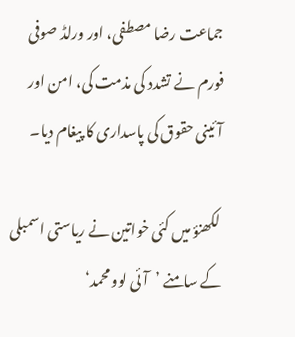جماعت رضا مصطفی، اور ورلڈ صوفی فورم نے تشدد کی مذمت کی، امن اور آئینی حقوق کی پاسداری کا پیغام دیا۔

 لکھنؤ میں کئی خواتین نے ریاستی اسمبلی کے سامنے ’آئی لوو محمد‘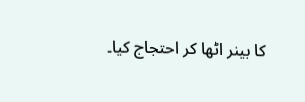کا بینر اٹھا کر احتجاج کیا۔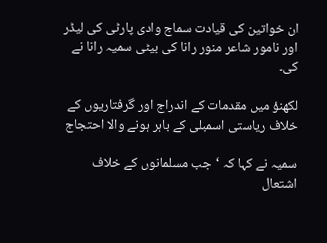ان خواتین کی قیادت سماج وادی پارٹی کی لیڈر اور نامور شاعر منور رانا کی بیٹی سمیہ رانا نے کی۔

لکھنؤ میں مقدمات کے اندراج اور گرفتاریوں کے خلاف ریاستی اسمبلی کے باہر ہونے والا احتجاج

سمیہ نے کہا کہ ‘جب مسلمانوں کے خلاف اشتعال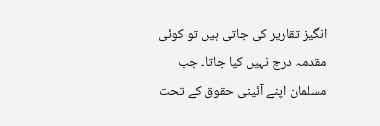انگیز تقاریر کی جاتی ہیں تو کوئی مقدمہ درج نہیں کیا جاتا۔ جب مسلمان اپنے آئینی حقوق کے تحت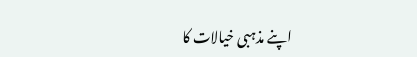اپنے مذہبی خیالات کا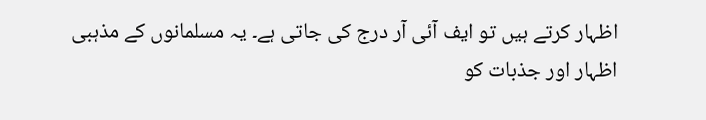اظہار کرتے ہیں تو ایف آئی آر درج کی جاتی ہے۔ یہ مسلمانوں کے مذہبی اظہار اور جذبات کو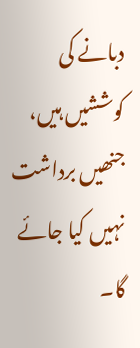دبانے کی کوششیں ہیں، جنھیں برداشت نہیں کیا جائے گا۔